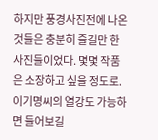하지만 풍경사진전에 나온 것들은 충분히 즐길만 한 사진들이었다. 몇몇 작품은 소장하고 싶을 정도로.
이기명씨의 열강도 가능하면 들어보길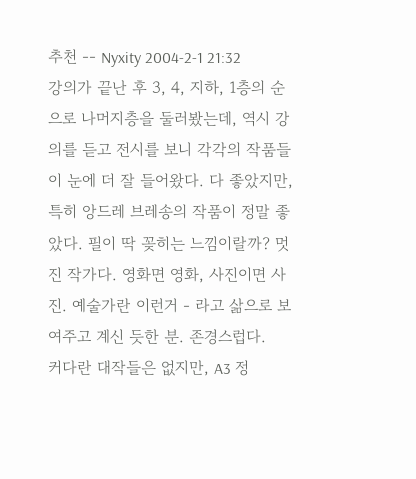추천 -- Nyxity 2004-2-1 21:32
강의가 끝난 후 3, 4, 지하, 1층의 순으로 나머지층을 둘러봤는데, 역시 강의를 듣고 전시를 보니 각각의 작품들이 눈에 더 잘 들어왔다. 다 좋았지만, 특히 앙드레 브레송의 작품이 정말 좋았다. 필이 딱 꽂히는 느낌이랄까? 멋진 작가다. 영화면 영화, 사진이면 사진. 예술가란 이런거 - 라고 삶으로 보여주고 계신 듯한 분. 존경스럽다.
커다란 대작들은 없지만, A3 정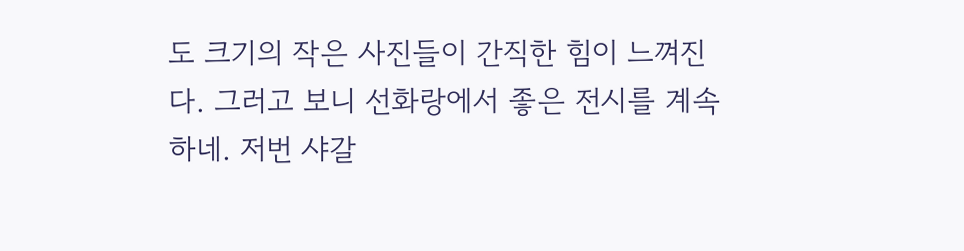도 크기의 작은 사진들이 간직한 힘이 느껴진다. 그러고 보니 선화랑에서 좋은 전시를 계속하네. 저번 샤갈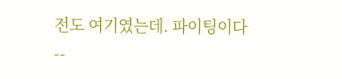전도 여기였는데. 파이팅이다
--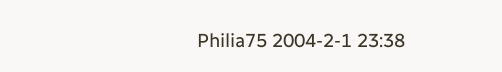Philia75 2004-2-1 23:38